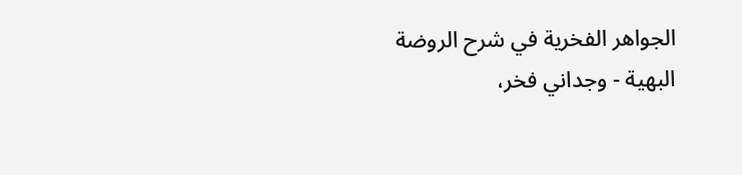الجواهر الفخرية في شرح الروضة البهية - وجداني فخر،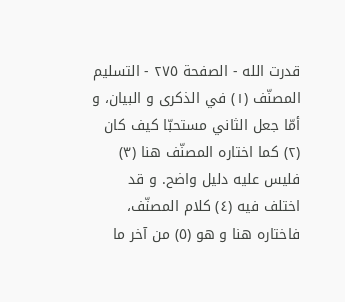قدرت الله - الصفحة ٢٧٥ - التسليم
المصنّف (١) في الذكرى و البيان، و أمّا جعل الثاني مستحبّا كيف كان (٢) كما اختاره المصنّف هنا (٣) فليس عليه دليل واضح. و قد اختلف فيه (٤) كلام المصنّف، فاختاره هنا و هو (٥) من آخر ما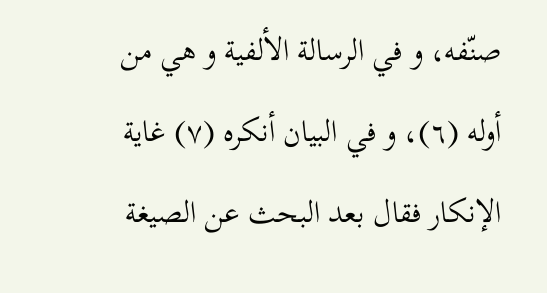صنّفه، و في الرسالة الألفية و هي من أوله (٦)، و في البيان أنكره (٧) غاية الإنكار فقال بعد البحث عن الصيغة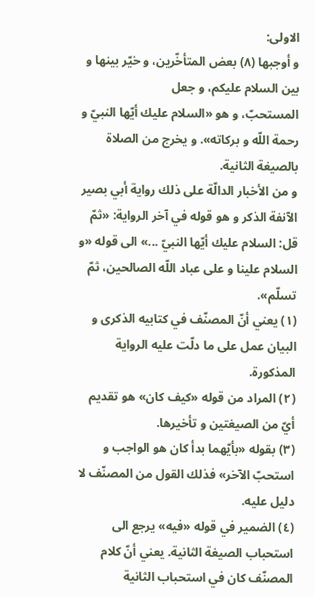الاولى:
و أوجبها (٨) بعض المتأخّرين، و خيّر بينها و بين السلام عليكم، و جعل
المستحبّ، و هو «السلام عليك أيّها النبيّ و رحمة اللّه و بركاته». و يخرج من الصلاة بالصيغة الثانية.
و من الأخبار الدالّة على ذلك رواية أبي بصير الآنفة الذكر و هو قوله في آخر الرواية: «ثمّ قل: السلام عليك أيّها النبيّ ...» الى قوله «و السلام علينا و على عباد اللّه الصالحين، ثمّ تسلّم».
(١) يعني أنّ المصنّف في كتابيه الذكرى و البيان عمل على ما دلّت عليه الرواية المذكورة.
(٢) المراد من قوله «كيف كان» هو تقديم أيّ من الصيغتين و تأخيرها.
(٣) بقوله «بأيّهما بدأ كان هو الواجب و استحبّ الآخر» فذلك القول من المصنّف لا دليل عليه.
(٤) الضمير في قوله «فيه» يرجع الى استحباب الصيغة الثانية. يعني أنّ كلام المصنّف كان في استحباب الثانية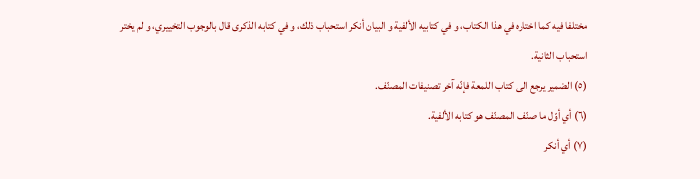مختلفا فيه كما اختاره في هذا الكتاب، و في كتابيه الألفية و البيان أنكر استحباب ذلك، و في كتابه الذكرى قال بالوجوب التخييري، و لم يختر استحباب الثانية.
(٥) الضمير يرجع الى كتاب اللمعة فإنّه آخر تصنيفات المصنّف.
(٦) أي أوّل ما صنّف المصنّف هو كتابه الألفية.
(٧) أي أنكر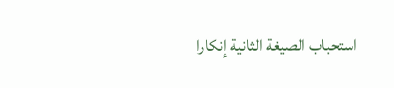استحباب الصيغة الثانية إنكارا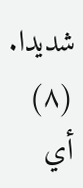شديدا.
(٨) أي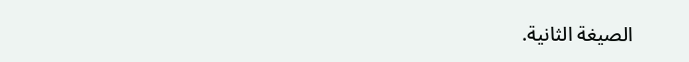الصيغة الثانية.